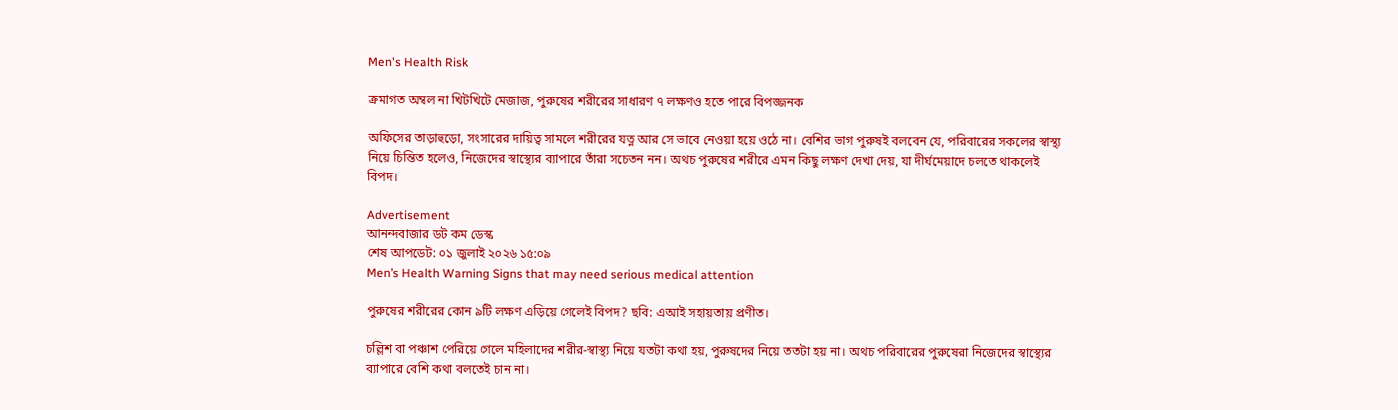Men's Health Risk

ক্রমাগত অম্বল না খিটখিটে মেজাজ, পুরুষের শরীরের সাধারণ ৭ লক্ষণও হতে পারে বিপজ্জনক

অফিসের তাড়াহুড়ো, সংসারের দায়িত্ব সামলে শরীরের যত্ন আর সে ভাবে নেওয়া হয়ে ওঠে না। বেশির ভাগ পুরুষই বলবেন যে, পরিবারের সকলের স্বাস্থ্য নিয়ে চিন্তিত হলেও, নিজেদের স্বাস্থ্যের ব্যাপারে তাঁরা সচেতন নন। অথচ পুরুষের শরীরে এমন কিছু লক্ষণ দেখা দেয়, যা দীর্ঘমেয়াদে চলতে থাকলেই বিপদ।

Advertisement
আনন্দবাজার ডট কম ডেস্ক
শেষ আপডেট: ০১ জুলাই ২০২৬ ১৫:০৯
Men’s Health Warning Signs that may need serious medical attention

পুরুষের শরীরের কোন ৯টি লক্ষণ এড়িয়ে গেলেই বিপদ? ছবি: এআই সহায়তায় প্রণীত।

চল্লিশ বা পঞ্চাশ পেরিয়ে গেলে মহিলাদের শরীর-স্বাস্থ্য নিয়ে যতটা কথা হয়, পুরুষদের নিয়ে ততটা হয় না। অথচ পরিবারের পুরুষেরা নিজেদের স্বাস্থ্যের ব্যাপারে বেশি কথা বলতেই চান না।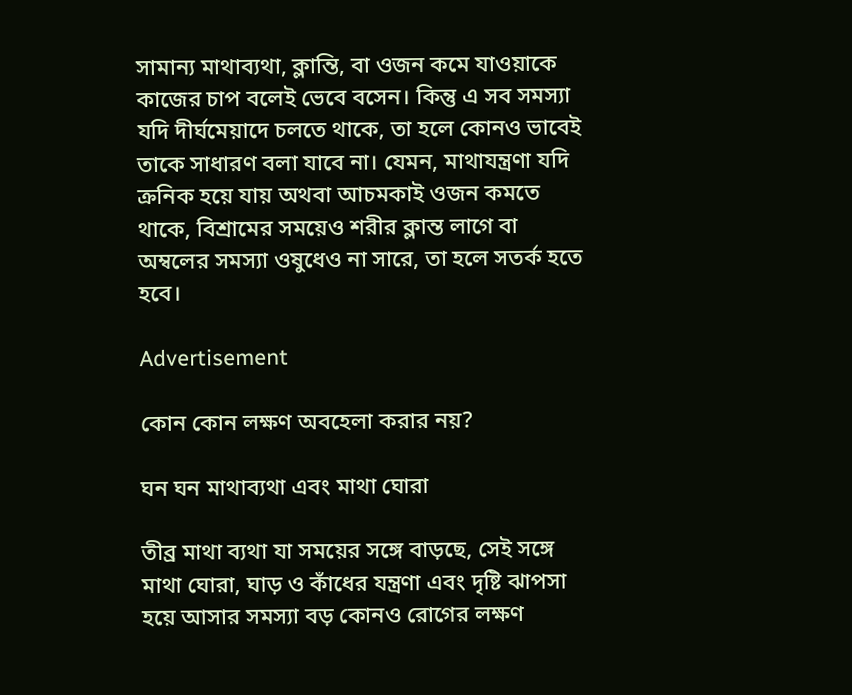সামান্য মাথাব্যথা, ক্লান্তি, বা ওজন কমে যাওয়াকে কাজের চাপ বলেই ভেবে বসেন। কিন্তু এ সব সমস্যা যদি দীর্ঘমেয়াদে চলতে থাকে, তা হলে কোনও ভাবেই তাকে সাধারণ বলা যাবে না। যেমন, মাথাযন্ত্রণা যদি ক্রনিক হয়ে যায় অথবা আচমকাই ওজন কমতে থাকে, বিশ্রামের সময়েও শরীর ক্লান্ত লাগে বা অম্বলের সমস্যা ওষুধেও না সারে, তা হলে সতর্ক হতে হবে।

Advertisement

কোন কোন লক্ষণ অবহেলা করার নয়?

ঘন ঘন মাথাব্যথা এবং মাথা ঘোরা

তীব্র মাথা ব্যথা যা সময়ের সঙ্গে বাড়ছে, সেই সঙ্গে মাথা ঘোরা, ঘাড় ও কাঁধের যন্ত্রণা এবং দৃষ্টি ঝাপসা হয়ে আসার সমস্যা বড় কোনও রোগের লক্ষণ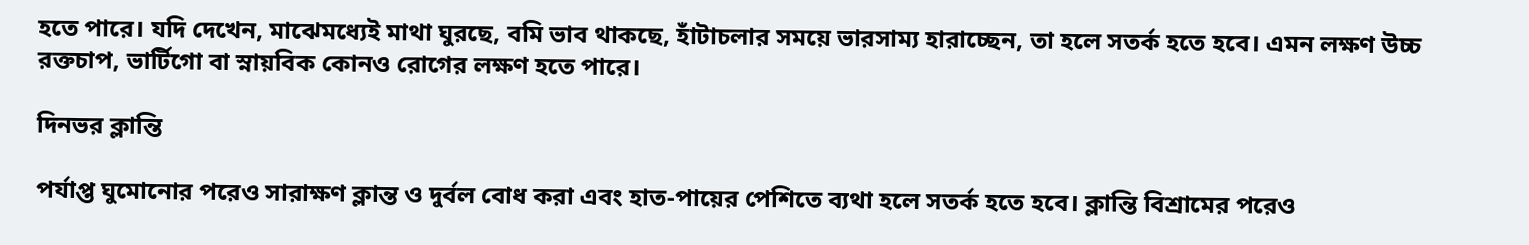হতে পারে। যদি দেখেন, মাঝেমধ্যেই মাথা ঘুরছে, বমি ভাব থাকছে, হাঁটাচলার সময়ে ভারসাম্য হারাচ্ছেন, তা হলে সতর্ক হতে হবে। এমন লক্ষণ উচ্চ রক্তচাপ, ভার্টিগো বা স্নায়বিক কোনও রোগের লক্ষণ হতে পারে।

দিনভর ক্লান্তি

পর্যাপ্ত ঘুমোনোর পরেও সারাক্ষণ ক্লান্ত ও দুর্বল বোধ করা এবং হাত-পায়ের পেশিতে ব্যথা হলে সতর্ক হতে হবে। ক্লান্তি বিশ্রামের পরেও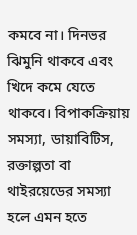কমবে না। দিনভর ঝিমুনি থাকবে এবং খিদে কমে যেতে থাকবে। বিপাকক্রিয়ায় সমস্যা, ডায়াবিটিস, রক্তাল্পতা বা থাইরয়েডের সমস্যা হলে এমন হতে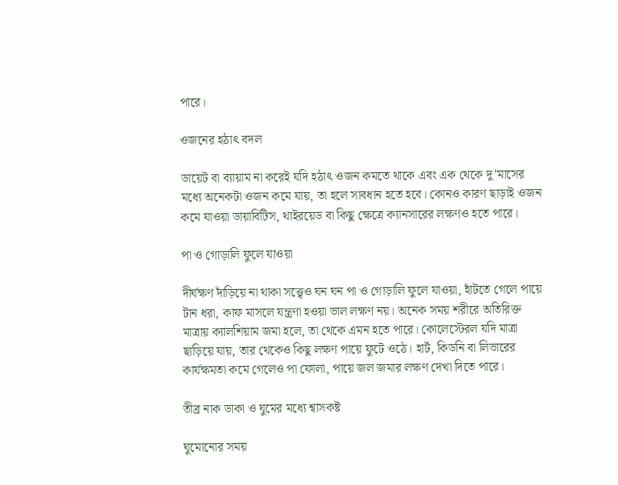পারে।

ওজনের হঠাৎ বদল

ডায়েট বা ব্যায়াম না করেই যদি হঠাৎ ওজন কমতে থাকে এবং এক থেকে দু’মাসের মধ্যে অনেকটা ওজন কমে যায়, তা হলে সাবধান হতে হবে। কোনও কারণ ছাড়াই ওজন কমে যাওয়া ডায়াবিটিস, থাইরয়েড বা কিছু ক্ষেত্রে ক্যানসারের লক্ষণও হতে পারে।

পা ও গোড়ালি ফুলে যাওয়া

দীর্ঘক্ষণ দাঁড়িয়ে না থাকা সত্ত্বেও ঘন ঘন পা ও গোড়ালি ফুলে যাওয়া, হাঁটতে গেলে পায়ে টান ধরা, কাফ মাসলে যন্ত্রণা হওয়া ভাল লক্ষণ নয়। অনেক সময় শরীরে অতিরিক্ত মাত্রায় ক্যালশিয়াম জমা হলে, তা থেকে এমন হতে পারে। কোলেস্টেরল যদি মাত্রা ছাড়িয়ে যায়, তার থেকেও কিছু লক্ষণ পায়ে ফুটে ওঠে। হার্ট, কিডনি বা লিভারের কার্যক্ষমতা কমে গেলেও পা ফোলা, পায়ে জল জমার লক্ষণ দেখা দিতে পারে।

তীব্র নাক ডাকা ও ঘুমের মধ্যে শ্বাসকষ্ট

ঘুমোনোর সময়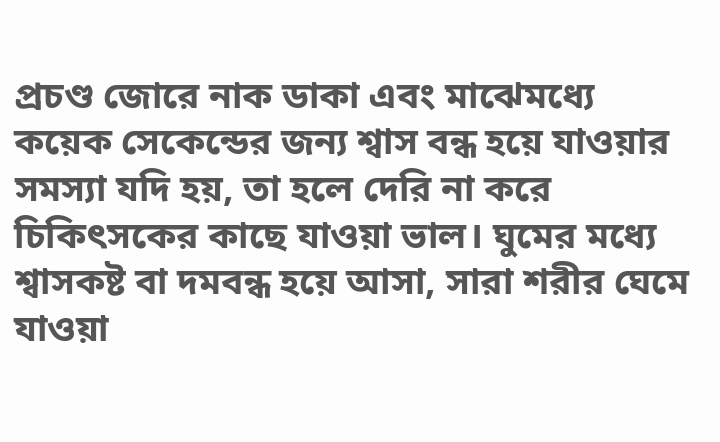প্রচণ্ড জোরে নাক ডাকা এবং মাঝেমধ্যে কয়েক সেকেন্ডের জন্য শ্বাস বন্ধ হয়ে যাওয়ার সমস্যা যদি হয়, তা হলে দেরি না করে চিকিৎসকের কাছে যাওয়া ভাল। ঘুমের মধ্যে শ্বাসকষ্ট বা দমবন্ধ হয়ে আসা, সারা শরীর ঘেমে যাওয়া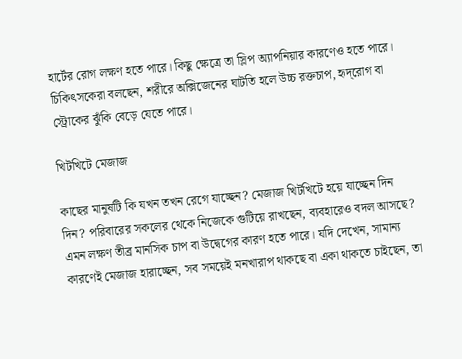হার্টের রোগ লক্ষণ হতে পারে। কিছু ক্ষেত্রে তা স্লিপ অ্যাপনিয়ার কারণেও হতে পারে। চিকিৎসকেরা বলছেন, শরীরে অক্সিজেনের ঘাটতি হলে উচ্চ রক্তচাপ, হৃদ্‌রোগ বা স্ট্রোকের ঝুঁকি বেড়ে যেতে পারে।

খিটখিটে মেজাজ

কাছের মানুষটি কি যখন তখন রেগে যাচ্ছেন? মেজাজ খিটখিটে হয়ে যাচ্ছেন দিন দিন? পরিবারের সকলের থেকে নিজেকে গুটিয়ে রাখছেন, ব্যবহারেও বদল আসছে? এমন লক্ষণ তীব্র মানসিক চাপ বা উদ্বেগের কারণ হতে পারে। যদি দেখেন, সামান্য কারণেই মেজাজ হারাচ্ছেন, সব সময়েই মনখারাপ থাকছে বা একা থাকতে চাইছেন, তা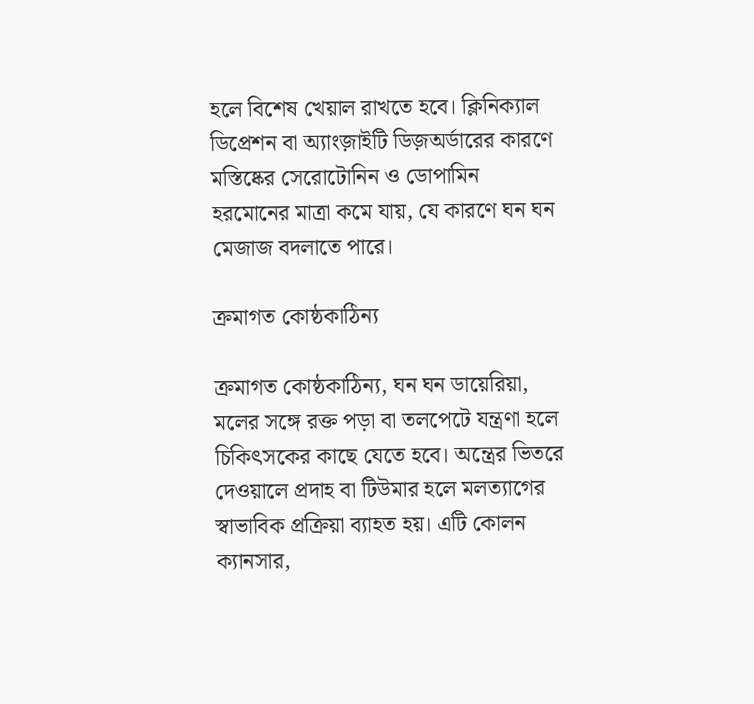হলে বিশেষ খেয়াল রাখতে হবে। ক্লিনিক্যাল ডিপ্রেশন বা অ্যাংজ়াইটি ডিজ়অর্ডারের কারণে মস্তিষ্কের সেরোটোনিন ও ডোপামিন হরমোনের মাত্রা কমে যায়, যে কারণে ঘন ঘন মেজাজ বদলাতে পারে।

ক্রমাগত কোষ্ঠকাঠিন্য

ক্রমাগত কোষ্ঠকাঠিন্য, ঘন ঘন ডায়েরিয়া, মলের সঙ্গে রক্ত পড়া বা তলপেটে যন্ত্রণা হলে চিকিৎসকের কাছে যেতে হবে। অন্ত্রের ভিতরে দেওয়ালে প্রদাহ বা টিউমার হলে মলত্যাগের স্বাভাবিক প্রক্রিয়া ব্যাহত হয়। এটি কোলন ক্যানসার,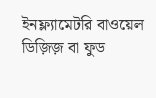ইনফ্ল্যামেটরি বাওয়েল ডিজ়িজ় বা ফুড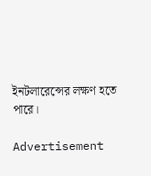ইনটলারেন্সের লক্ষণ হতে পারে।

Advertisement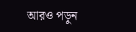আরও পড়ুন